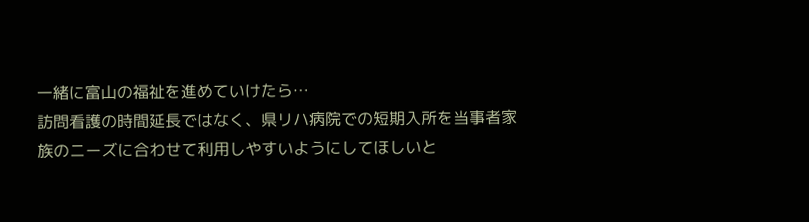一緒に富山の福祉を進めていけたら…
訪問看護の時間延長ではなく、県リハ病院での短期入所を当事者家族のニーズに合わせて利用しやすいようにしてほしいと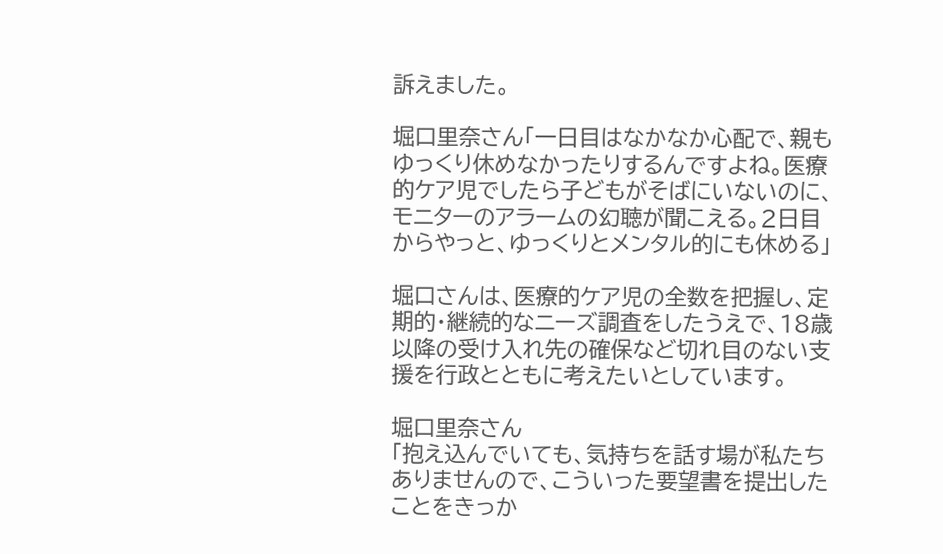訴えました。

堀口里奈さん「一日目はなかなか心配で、親もゆっくり休めなかったりするんですよね。医療的ケア児でしたら子どもがそばにいないのに、モニターのアラームの幻聴が聞こえる。2日目からやっと、ゆっくりとメンタル的にも休める」

堀口さんは、医療的ケア児の全数を把握し、定期的・継続的なニーズ調査をしたうえで、18歳以降の受け入れ先の確保など切れ目のない支援を行政とともに考えたいとしています。

堀口里奈さん
「抱え込んでいても、気持ちを話す場が私たちありませんので、こういった要望書を提出したことをきっか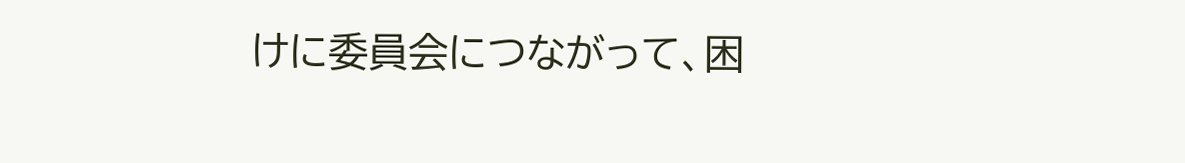けに委員会につながって、困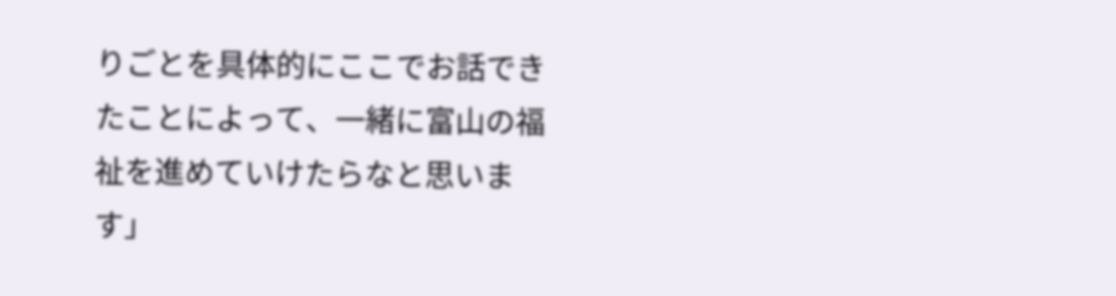りごとを具体的にここでお話できたことによって、一緒に富山の福祉を進めていけたらなと思います」